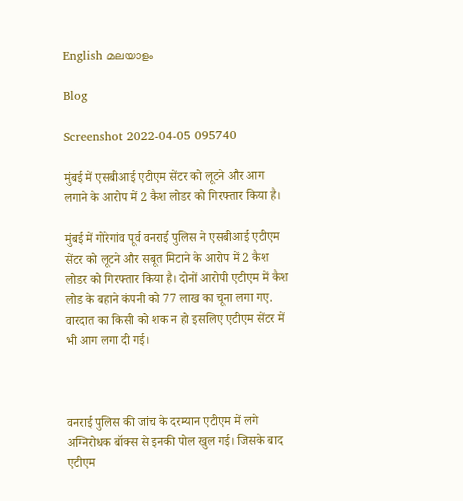English മലയാളം

Blog

Screenshot 2022-04-05 095740

मुंबई में एसबीआई एटीएम सेंटर को लूटने और आग लगाने के आरोप में 2 कैश लोडर को गिरफ्तार किया है।

मुंबई में गोरेगांव पूर्व वनराई पुलिस ने एसबीआई एटीएम सेंटर को लूटने और सबूत मिटाने के आरोप में 2 कैश लोडर को गिरफ्तार किया है। दोनों आरोपी एटीएम में कैश लोड के बहाने कंपनी को 77 लाख का चूना लगा गए. वारदात का किसी को शक न हो इसलिए एटीएम सेंटर में भी आग लगा दी गई।



वनराई पुलिस की जांच के दरम्यान एटीएम में लगे अग्निरोधक बॉक्स से इनकी पोल खुल गई। जिसके बाद एटीएम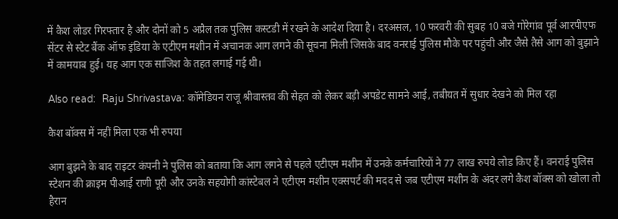में कैश लोडर गिरफ्तार है और दोनों को 5 अप्रैल तक पुलिस कस्टडी में रखने के आदेश दिया है। दरअसल, 10 फरवरी की सुबह 10 बजे गोरेगांव पूर्व आरपीएफ सेंटर से स्टेट बैंक ऑफ इंडिया के एटीएम मशीन में अचानक आग लगने की सूचना मिली जिसके बाद वनराई पुलिस मौके पर पहुंची और जैसे तैसे आग को बुझाने में कामयाब हुई। यह आग एक साजिश के तहत लगाई गई थी।

Also read:  Raju Shrivastava: कॉमेडियन राजू श्रीवास्तव की सेहत को लेकर बड़ी अपडेट सामने आई, तबीयत में सुधार देखने को मिल रहा

कैश बॉक्स में नहीं मिला एक भी रुपया

आग बुझने के बाद राइटर कंपनी ने पुलिस को बताया कि आग लगने से पहले एटीएम मशीन में उनके कर्मचारियों ने 77 लाख रुपये लोड किए हैं। वनराई पुलिस स्टेशन की क्राइम पीआई राणी पूरी और उनके सहयोगी कांस्टेबल ने एटीएम मशीन एक्सपर्ट की मदद से जब एटीएम मशीन के अंदर लगे कैश बॉक्स को खोला तो हैरान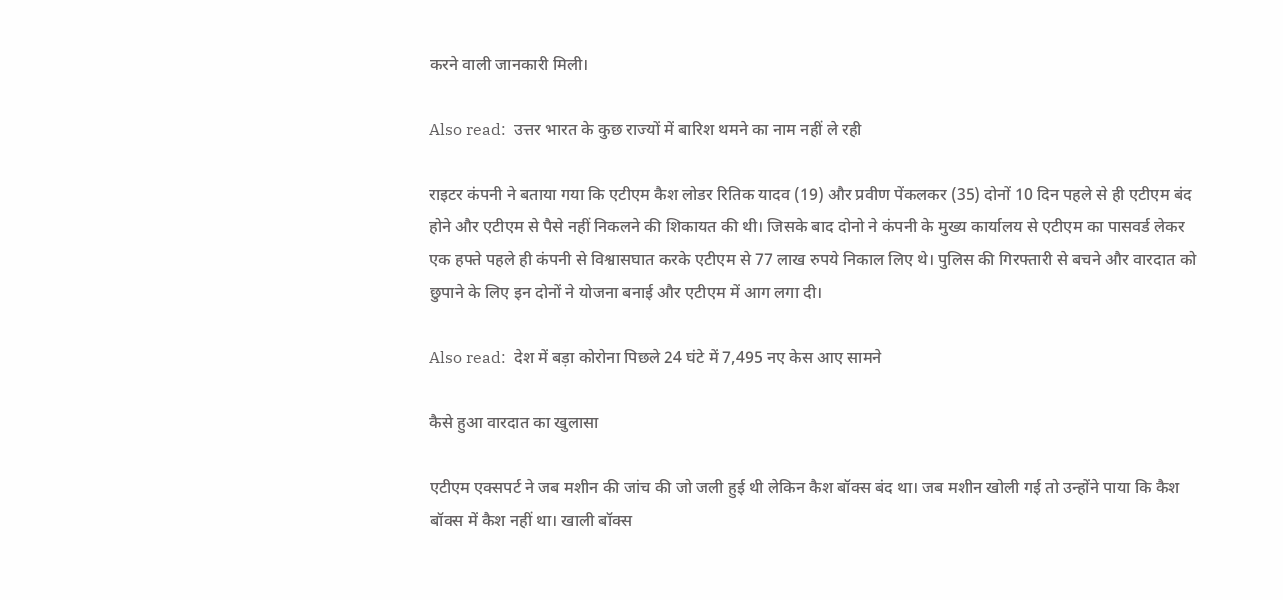करने वाली जानकारी मिली।

Also read:  उत्तर भारत के कुछ राज्यों में बारिश थमने का नाम नहीं ले रही

राइटर कंपनी ने बताया गया कि एटीएम कैश लोडर रितिक यादव (19) और प्रवीण पेंकलकर (35) दोनों 10 दिन पहले से ही एटीएम बंद होने और एटीएम से पैसे नहीं निकलने की शिकायत की थी। जिसके बाद दोनो ने कंपनी के मुख्य कार्यालय से एटीएम का पासवर्ड लेकर एक हफ्ते पहले ही कंपनी से विश्वासघात करके एटीएम से 77 लाख रुपये निकाल लिए थे। पुलिस की गिरफ्तारी से बचने और वारदात को छुपाने के लिए इन दोनों ने योजना बनाई और एटीएम में आग लगा दी।

Also read:  देश में बड़ा कोरोना पिछले 24 घंटे में 7,495 नए केस आए सामने

कैसे हुआ वारदात का खुलासा

एटीएम एक्सपर्ट ने जब मशीन की जांच की जो जली हुई थी लेकिन कैश बॉक्स बंद था। जब मशीन खोली गई तो उन्होंने पाया कि कैश बॉक्स में कैश नहीं था। खाली बॉक्स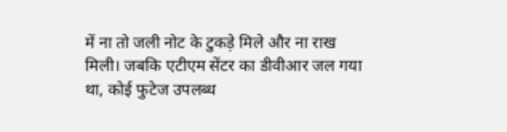में ना तो जली नोट के टुकड़े मिले और ना राख मिली। जबकि एटीएम सेंटर का डीवीआर जल गया था, कोई फुटेज उपलब्ध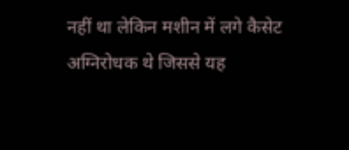नहीं था लेकिन मशीन में लगे कैसेट अग्निरोधक थे जिससे यह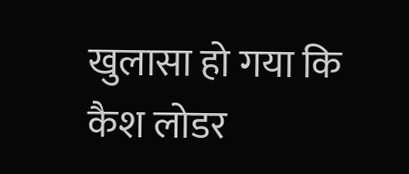खुलासा हो गया कि कैश लोडर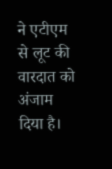ने एटीएम से लूट की वारदात को अंजाम दिया है।